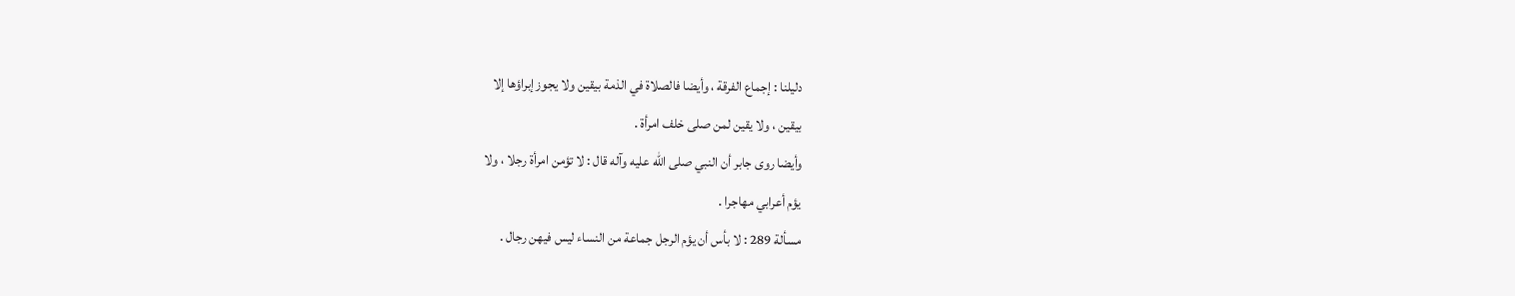دليلنا : إجماع الفرقة ، وأيضا فالصلاة في الذمة بيقين ولا يجوز إبراؤها إلا
بيقين ، ولا يقين لمن صلى خلف امرأة .
وأيضا روى جابر أن النبي صلى الله عليه وآله قال : لا تؤمن امرأة رجلا ، ولا
يؤم أعرابي مهاجرا .
مسألة 289 : لا بأس أن يؤم الرجل جماعة من النساء ليس فيهن رجال .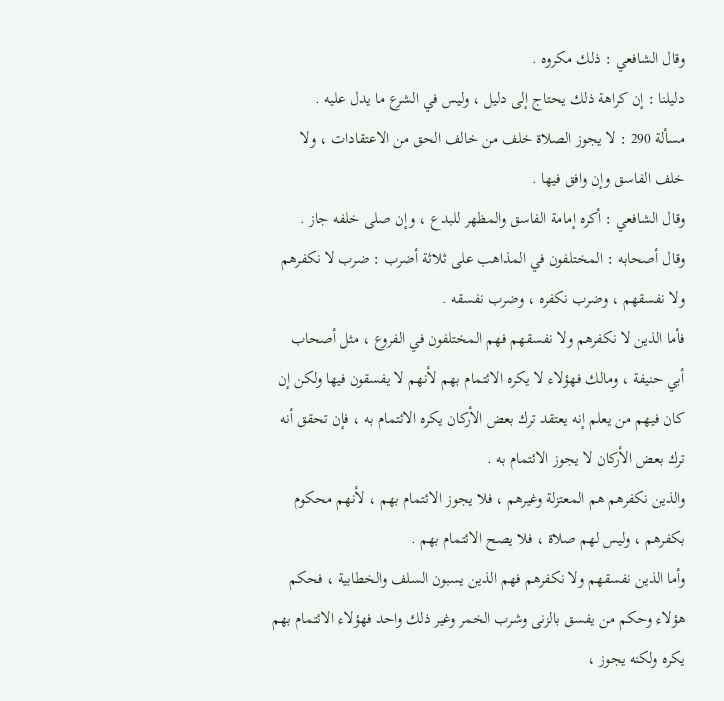وقال الشافعي : ذلك مكروه .
دليلنا : إن كراهة ذلك يحتاج إلى دليل ، وليس في الشرع ما يدل عليه .
مسألة 290 : لا يجوز الصلاة خلف من خالف الحق من الاعتقادات ، ولا
خلف الفاسق وإن وافق فيها .
وقال الشافعي : أكره إمامة الفاسق والمظهر للبدع ، وإن صلى خلفه جاز .
وقال أصحابه : المختلفون في المذاهب على ثلاثة أضرب : ضرب لا نكفرهم
ولا نفسقهم ، وضرب نكفره ، وضرب نفسقه .
فأما الذين لا نكفرهم ولا نفسقهم فهم المختلفون في الفروع ، مثل أصحاب
أبي حنيفة ، ومالك فهؤلاء لا يكره الائتمام بهم لأنهم لا يفسقون فيها ولكن إن
كان فيهم من يعلم إنه يعتقد ترك بعض الأركان يكره الائتمام به ، فإن تحقق أنه
ترك بعض الأركان لا يجوز الائتمام به .
والذين نكفرهم هم المعتزلة وغيرهم ، فلا يجوز الائتمام بهم ، لأنهم محكوم
بكفرهم ، وليس لهم صلاة ، فلا يصح الائتمام بهم .
وأما الذين نفسقهم ولا نكفرهم فهم الذين يسبون السلف والخطابية ، فحكم
هؤلاء وحكم من يفسق بالزنى وشرب الخمر وغير ذلك واحد فهؤلاء الائتمام بهم
يكره ولكنه يجوز ،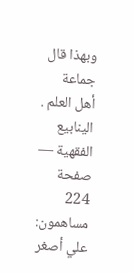وبهذا قال جماعة أهل العلم .
الينابيع الفقهية — صفحة 224
مساهمون: علي أصغر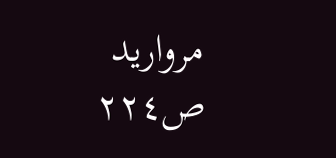مرواريد
ص٢٢٤